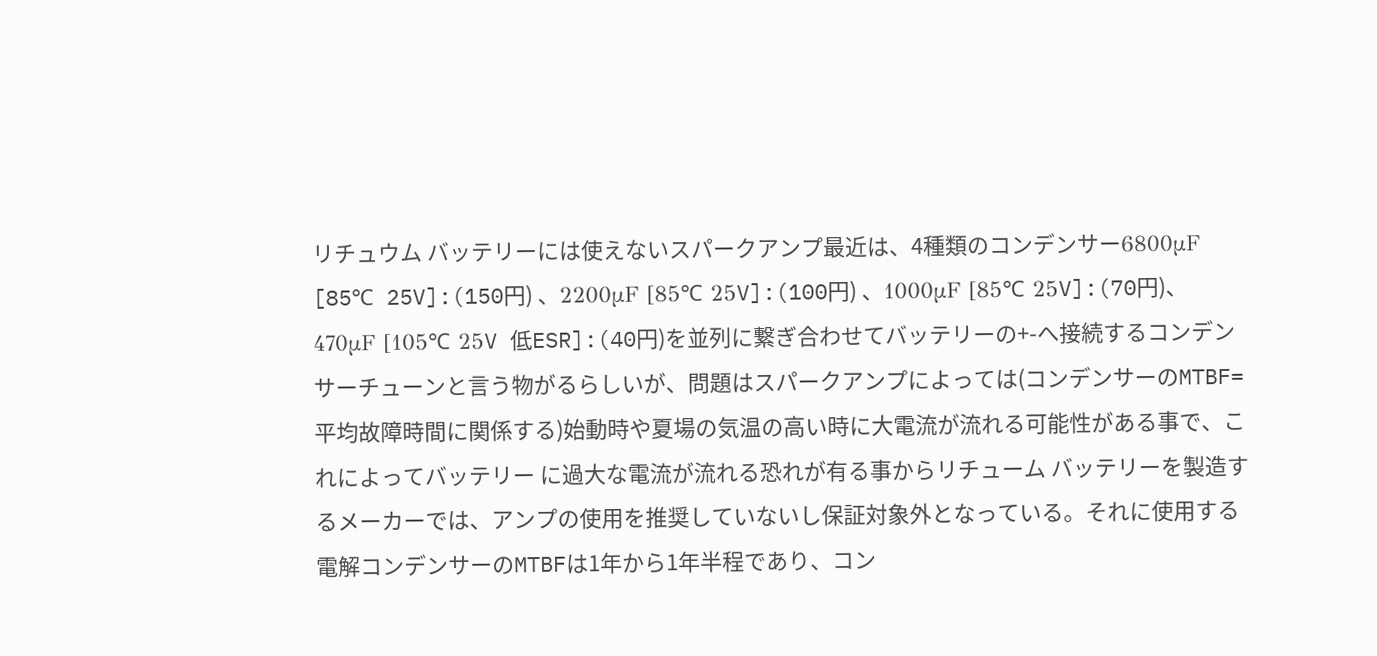リチュウム バッテリーには使えないスパークアンプ最近は、4種類のコンデンサー6800μF [85℃ 25V]:(150円) 、2200μF [85℃ 25V]:(100円) 、1000μF [85℃ 25V]:(70円)、 470μF [105℃ 25V 低ESR]:(40円)を並列に繋ぎ合わせてバッテリーの+-へ接続するコンデンサーチューンと言う物がるらしいが、問題はスパークアンプによっては(コンデンサーのMTBF=平均故障時間に関係する)始動時や夏場の気温の高い時に大電流が流れる可能性がある事で、これによってバッテリー に過大な電流が流れる恐れが有る事からリチューム バッテリーを製造するメーカーでは、アンプの使用を推奨していないし保証対象外となっている。それに使用する電解コンデンサーのMTBFは1年から1年半程であり、コン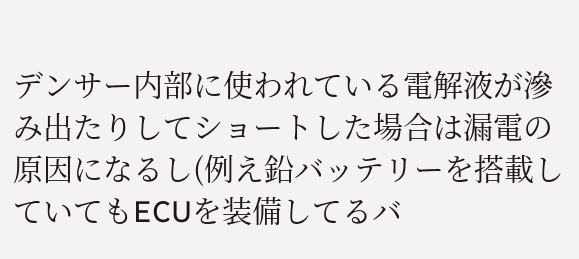デンサー内部に使われている電解液が滲み出たりしてショートした場合は漏電の原因になるし(例え鉛バッテリーを搭載していてもECUを装備してるバ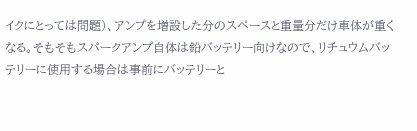イクにとっては問題)、アンプを増設した分のスペースと重量分だけ車体が重くなる。そもそもスパークアンプ自体は鉛バッテリー向けなので、リチュウムバッテリーに使用する場合は事前にバッテリーと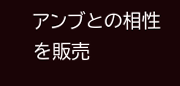アンブとの相性を販売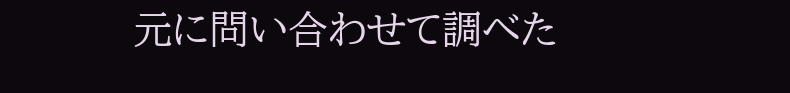元に問い合わせて調べた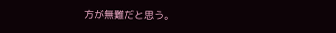方が無難だと思う。